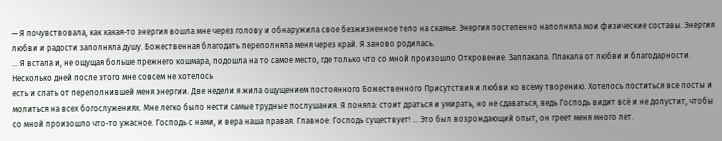— Я почувствовала, как какая-то энергия вошла мне через голову и обнаружила свое безжизненное тело на скамье. Энергия постепенно наполняла мои физические составы. Энергия любви и радости заполняла душу. Божественная благодать переполняла меня через край. Я заново родилась.
… Я встала и, не ощущая больше прежнего кошмара, подошла на то самое место, где только что со мной произошло Откровение. Заплакала. Плакала от любви и благодарности. Несколько дней после этого мне совсем не хотелось
есть и спать от переполнившей меня энергии. Две недели я жила ощущением постоянного Божественного Присутствия и любви ко всему творению. Хотелось поститься все посты и молиться на всех богослужениях. Мне легко было нести самые трудные послушания. Я поняла: стоит драться и умирать, но не сдаваться, ведь Господь видит всё и не допустит, чтобы со мной произошло что-то ужасное. Господь с нами, и вера наша правая. Главное: Господь существует! … Это был возрождающий опыт, он греет меня много лет.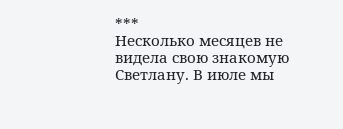***
Несколько месяцев не видела свою знакомую Светлану. В июле мы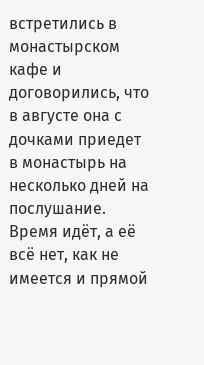встретились в монастырском кафе и договорились, что в августе она с дочками приедет в монастырь на несколько дней на послушание. Время идёт, а её всё нет, как не имеется и прямой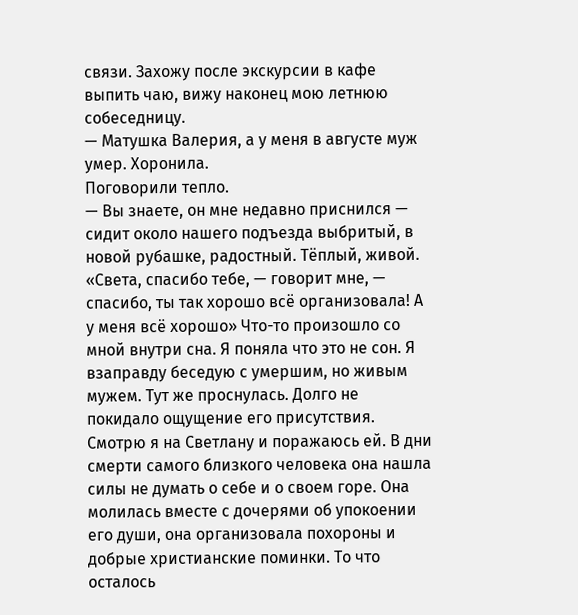связи. Захожу после экскурсии в кафе выпить чаю, вижу наконец мою летнюю собеседницу.
— Матушка Валерия, а у меня в августе муж умер. Хоронила.
Поговорили тепло.
— Вы знаете, он мне недавно приснился — сидит около нашего подъезда выбритый, в новой рубашке, радостный. Тёплый, живой. «Света, спасибо тебе, — говорит мне, — спасибо, ты так хорошо всё организовала! А у меня всё хорошо» Что-то произошло со мной внутри сна. Я поняла что это не сон. Я взаправду беседую с умершим, но живым мужем. Тут же проснулась. Долго не покидало ощущение его присутствия.
Смотрю я на Светлану и поражаюсь ей. В дни смерти самого близкого человека она нашла силы не думать о себе и о своем горе. Она молилась вместе с дочерями об упокоении его души, она организовала похороны и добрые христианские поминки. То что осталось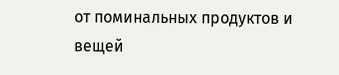от поминальных продуктов и вещей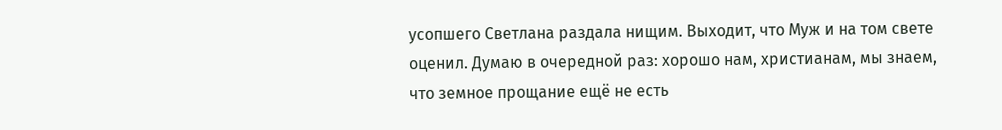усопшего Светлана раздала нищим. Выходит, что Муж и на том свете оценил. Думаю в очередной раз: хорошо нам, христианам, мы знаем, что земное прощание ещё не есть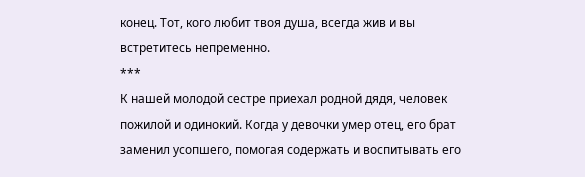конец. Тот, кого любит твоя душа, всегда жив и вы встретитесь непременно.
***
К нашей молодой сестре приехал родной дядя, человек пожилой и одинокий. Когда у девочки умер отец, его брат заменил усопшего, помогая содержать и воспитывать его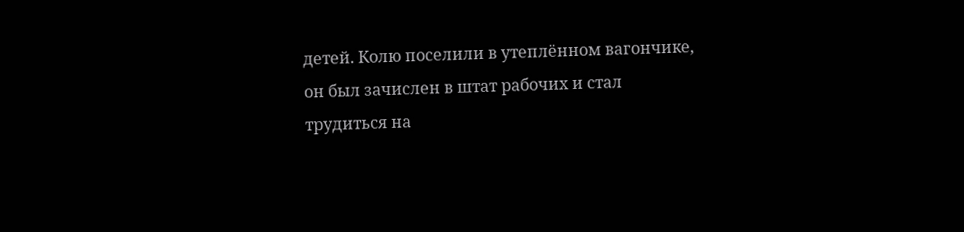детей. Колю поселили в утеплённом вагончике, он был зачислен в штат рабочих и стал трудиться на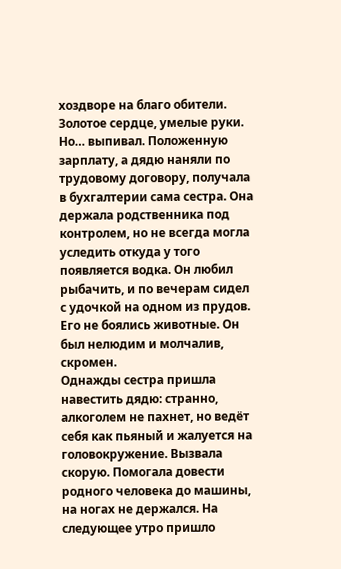хоздворе на благо обители. Золотое сердце, умелые руки. Но… выпивал. Положенную зарплату, а дядю наняли по трудовому договору, получала в бухгалтерии сама сестра. Она держала родственника под контролем, но не всегда могла уследить откуда у того появляется водка. Он любил рыбачить, и по вечерам сидел с удочкой на одном из прудов. Его не боялись животные. Он был нелюдим и молчалив, скромен.
Однажды сестра пришла навестить дядю: странно, алкоголем не пахнет, но ведёт себя как пьяный и жалуется на головокружение. Вызвала скорую. Помогала довести родного человека до машины, на ногах не держался. На следующее утро пришло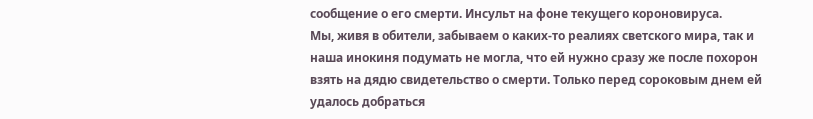сообщение о его смерти. Инсульт на фоне текущего короновируса.
Мы, живя в обители, забываем о каких-то реалиях светского мира, так и наша инокиня подумать не могла, что ей нужно сразу же после похорон взять на дядю свидетельство о смерти. Только перед сороковым днем ей удалось добраться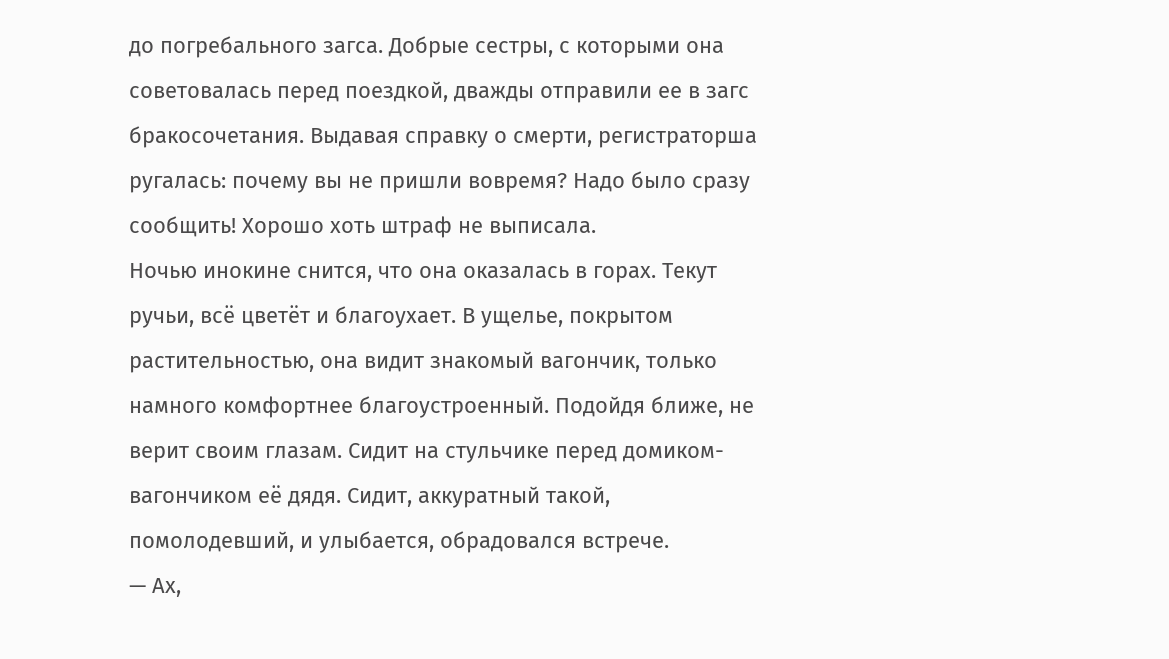до погребального загса. Добрые сестры, с которыми она советовалась перед поездкой, дважды отправили ее в загс бракосочетания. Выдавая справку о смерти, регистраторша ругалась: почему вы не пришли вовремя? Надо было сразу сообщить! Хорошо хоть штраф не выписала.
Ночью инокине снится, что она оказалась в горах. Текут ручьи, всё цветёт и благоухает. В ущелье, покрытом растительностью, она видит знакомый вагончик, только намного комфортнее благоустроенный. Подойдя ближе, не верит своим глазам. Сидит на стульчике перед домиком-вагончиком её дядя. Сидит, аккуратный такой, помолодевший, и улыбается, обрадовался встрече.
— Ах,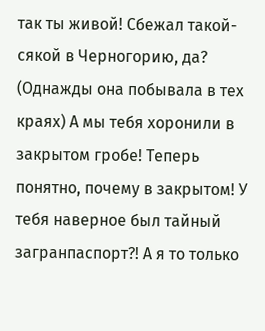так ты живой! Сбежал такой-сякой в Черногорию, да? (Однажды она побывала в тех краях) А мы тебя хоронили в закрытом гробе! Теперь понятно, почему в закрытом! У тебя наверное был тайный загранпаспорт?! А я то только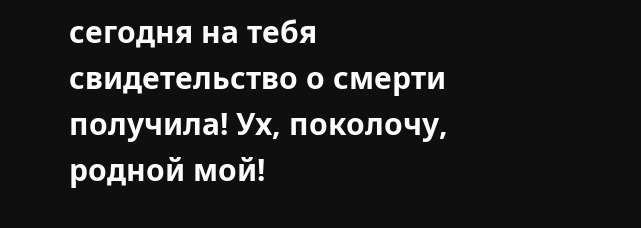сегодня на тебя свидетельство о смерти получила! Ух, поколочу, родной мой!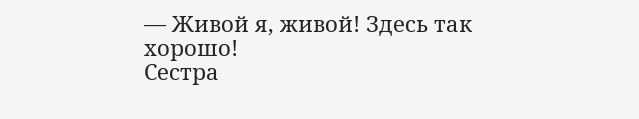— Живой я, живой! Здесь так хорошо!
Сестра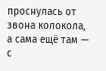проснулась от звона колокола, а сама ещё там — с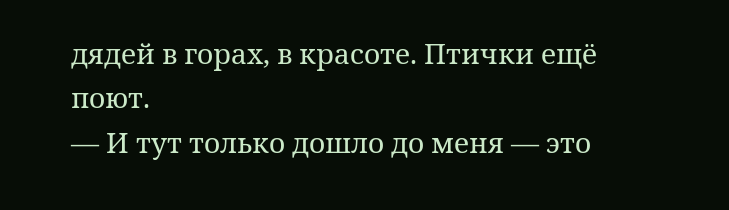дядей в горах, в красоте. Птички ещё поют.
— И тут только дошло до меня — это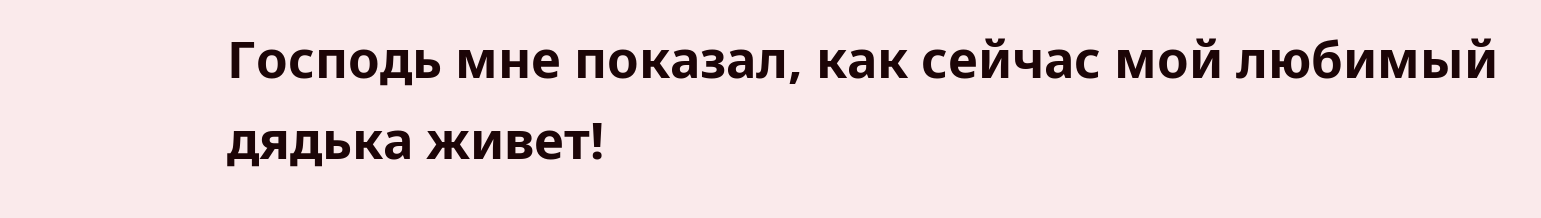Господь мне показал, как сейчас мой любимый дядька живет!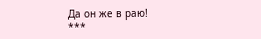Да он же в раю!
***